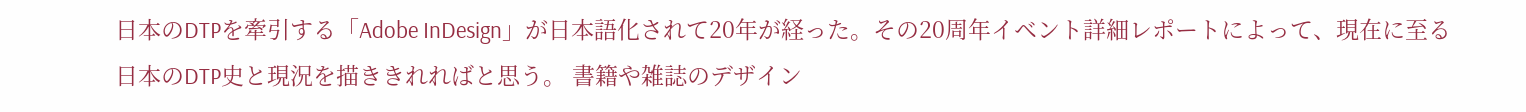日本のDTPを牽引する「Adobe InDesign」が日本語化されて20年が経った。その20周年イベント詳細レポートによって、現在に至る日本のDTP史と現況を描ききれればと思う。 書籍や雑誌のデザイン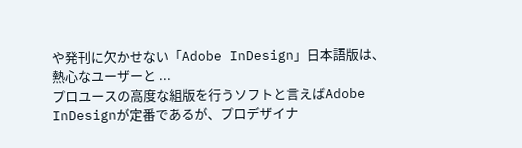や発刊に欠かせない「Adobe InDesign」日本語版は、熱心なユーザーと ...
プロユースの高度な組版を行うソフトと言えばAdobe InDesignが定番であるが、プロデザイナ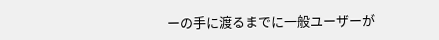ーの手に渡るまでに一般ユーザーが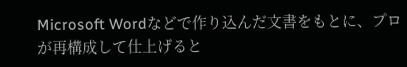Microsoft Wordなどで作り込んだ文書をもとに、プロが再構成して仕上げると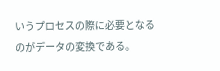いうプロセスの際に必要となるのがデータの変換である。